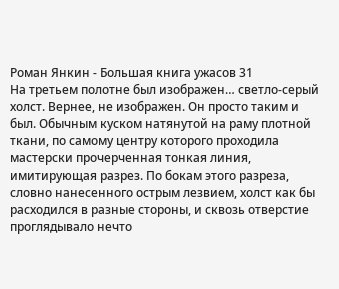Роман Янкин - Большая книга ужасов 31
На третьем полотне был изображен… светло-серый холст. Вернее, не изображен. Он просто таким и был. Обычным куском натянутой на раму плотной ткани, по самому центру которого проходила мастерски прочерченная тонкая линия, имитирующая разрез. По бокам этого разреза, словно нанесенного острым лезвием, холст как бы расходился в разные стороны, и сквозь отверстие проглядывало нечто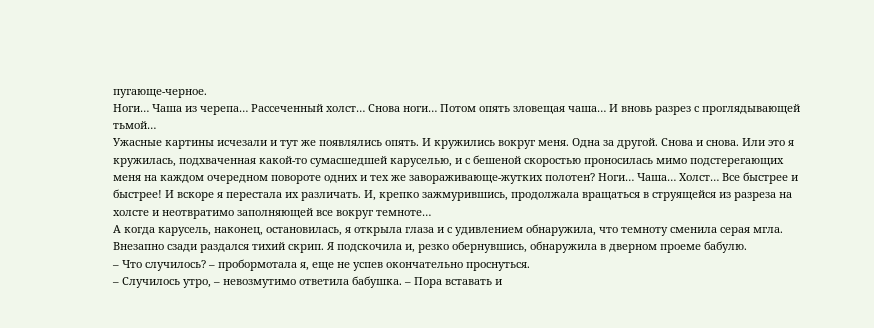пугающе-черное.
Ноги… Чаша из черепа… Рассеченный холст… Снова ноги… Потом опять зловещая чаша… И вновь разрез с проглядывающей тьмой…
Ужасные картины исчезали и тут же появлялись опять. И кружились вокруг меня. Одна за другой. Снова и снова. Или это я кружилась, подхваченная какой-то сумасшедшей каруселью, и с бешеной скоростью проносилась мимо подстерегающих меня на каждом очередном повороте одних и тех же завораживающе-жутких полотен? Ноги… Чаша… Холст… Все быстрее и быстрее! И вскоре я перестала их различать. И, крепко зажмурившись, продолжала вращаться в струящейся из разреза на холсте и неотвратимо заполняющей все вокруг темноте…
А когда карусель, наконец, остановилась, я открыла глаза и с удивлением обнаружила, что темноту сменила серая мгла. Внезапно сзади раздался тихий скрип. Я подскочила и, резко обернувшись, обнаружила в дверном проеме бабулю.
– Что случилось? – пробормотала я, еще не успев окончательно проснуться.
– Случилось утро, – невозмутимо ответила бабушка. – Пора вставать и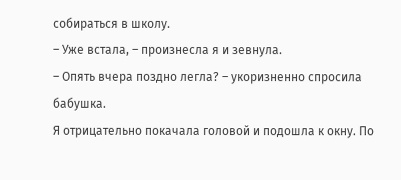собираться в школу.
– Уже встала, – произнесла я и зевнула.
– Опять вчера поздно легла? – укоризненно спросила бабушка.
Я отрицательно покачала головой и подошла к окну. По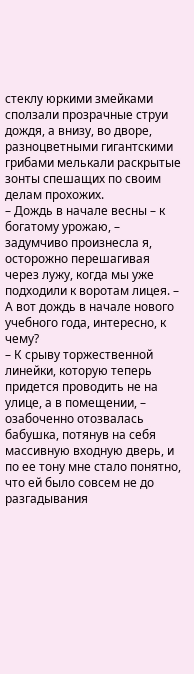стеклу юркими змейками сползали прозрачные струи дождя, а внизу, во дворе, разноцветными гигантскими грибами мелькали раскрытые зонты спешащих по своим делам прохожих.
– Дождь в начале весны – к богатому урожаю, – задумчиво произнесла я, осторожно перешагивая через лужу, когда мы уже подходили к воротам лицея. – А вот дождь в начале нового учебного года, интересно, к чему?
– К срыву торжественной линейки, которую теперь придется проводить не на улице, а в помещении, – озабоченно отозвалась бабушка, потянув на себя массивную входную дверь, и по ее тону мне стало понятно, что ей было совсем не до разгадывания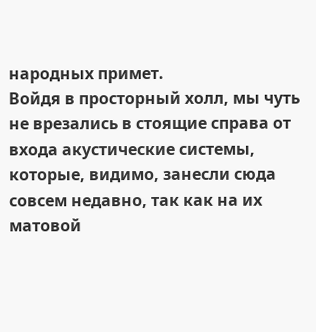народных примет.
Войдя в просторный холл, мы чуть не врезались в стоящие справа от входа акустические системы, которые, видимо, занесли сюда совсем недавно, так как на их матовой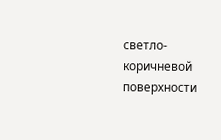светло-коричневой поверхности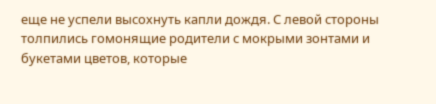еще не успели высохнуть капли дождя. С левой стороны толпились гомонящие родители с мокрыми зонтами и букетами цветов, которые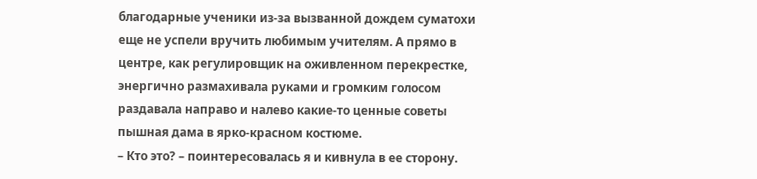благодарные ученики из-за вызванной дождем суматохи еще не успели вручить любимым учителям. А прямо в центре, как регулировщик на оживленном перекрестке, энергично размахивала руками и громким голосом раздавала направо и налево какие-то ценные советы пышная дама в ярко-красном костюме.
– Кто это? – поинтересовалась я и кивнула в ее сторону.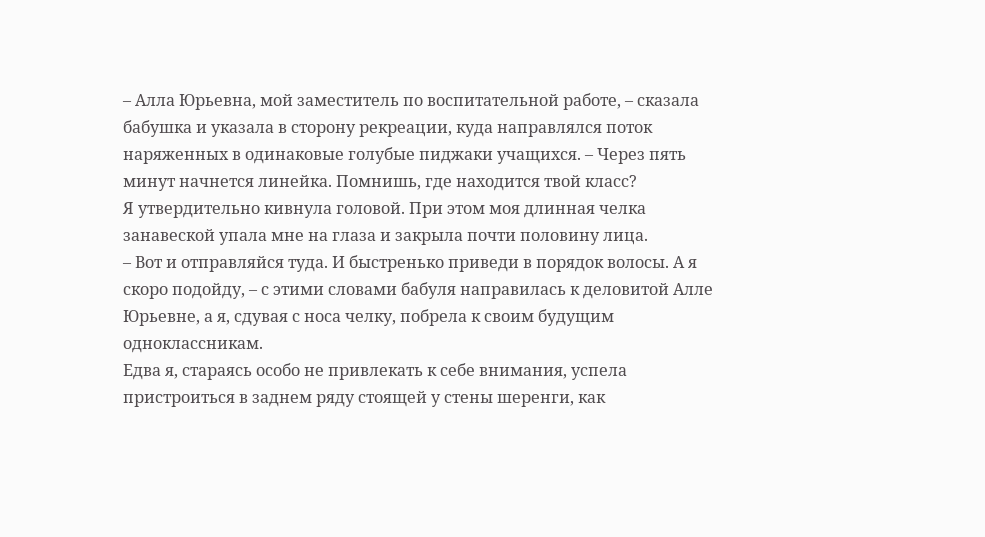– Алла Юрьевна, мой заместитель по воспитательной работе, – сказала бабушка и указала в сторону рекреации, куда направлялся поток наряженных в одинаковые голубые пиджаки учащихся. – Через пять минут начнется линейка. Помнишь, где находится твой класс?
Я утвердительно кивнула головой. При этом моя длинная челка занавеской упала мне на глаза и закрыла почти половину лица.
– Вот и отправляйся туда. И быстренько приведи в порядок волосы. А я скоро подойду, – с этими словами бабуля направилась к деловитой Алле Юрьевне, а я, сдувая с носа челку, побрела к своим будущим одноклассникам.
Едва я, стараясь особо не привлекать к себе внимания, успела пристроиться в заднем ряду стоящей у стены шеренги, как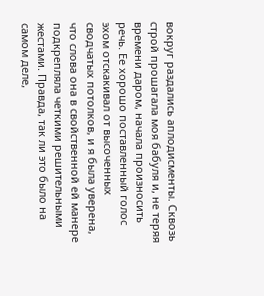вокруг раздались аплодисменты. Сквозь строй прошагала моя бабуля и, не теряя времени даром, начала произносить речь. Ее хорошо поставленный голос эхом отскакивал от высоченных сводчатых потолков, и я была уверена, что слова она в свойственной ей манере подкрепляла четкими решительными жестами. Правда, так ли это было на самом деле,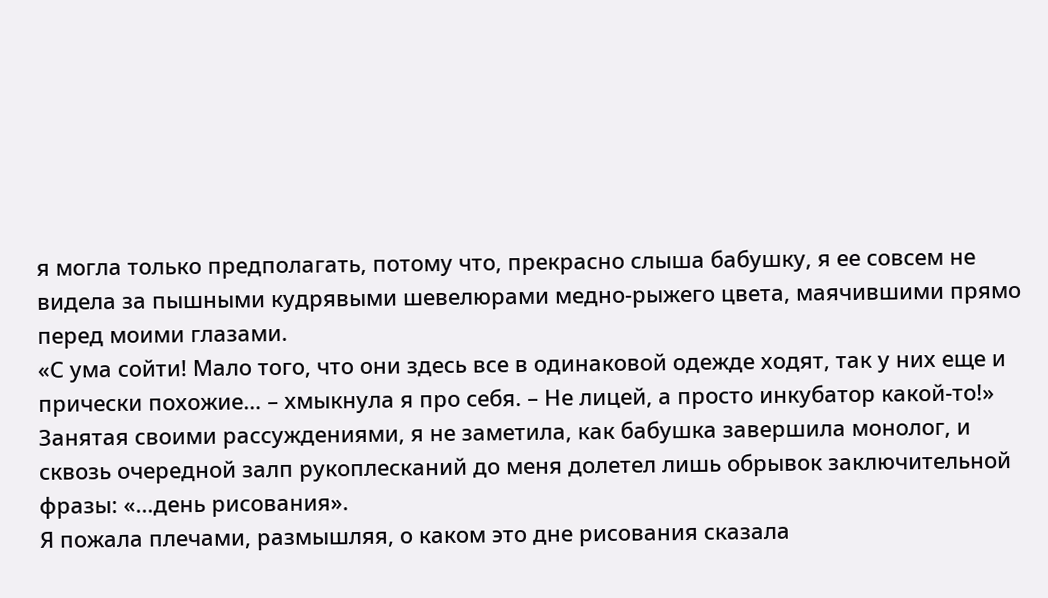я могла только предполагать, потому что, прекрасно слыша бабушку, я ее совсем не видела за пышными кудрявыми шевелюрами медно-рыжего цвета, маячившими прямо перед моими глазами.
«С ума сойти! Мало того, что они здесь все в одинаковой одежде ходят, так у них еще и прически похожие… – хмыкнула я про себя. – Не лицей, а просто инкубатор какой-то!»
Занятая своими рассуждениями, я не заметила, как бабушка завершила монолог, и сквозь очередной залп рукоплесканий до меня долетел лишь обрывок заключительной фразы: «…день рисования».
Я пожала плечами, размышляя, о каком это дне рисования сказала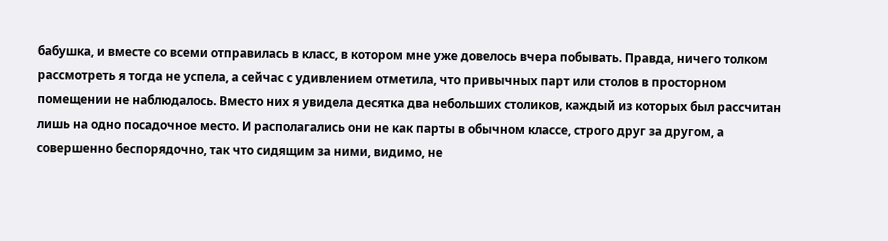бабушка, и вместе со всеми отправилась в класс, в котором мне уже довелось вчера побывать. Правда, ничего толком рассмотреть я тогда не успела, а сейчас с удивлением отметила, что привычных парт или столов в просторном помещении не наблюдалось. Вместо них я увидела десятка два небольших столиков, каждый из которых был рассчитан лишь на одно посадочное место. И располагались они не как парты в обычном классе, строго друг за другом, а совершенно беспорядочно, так что сидящим за ними, видимо, не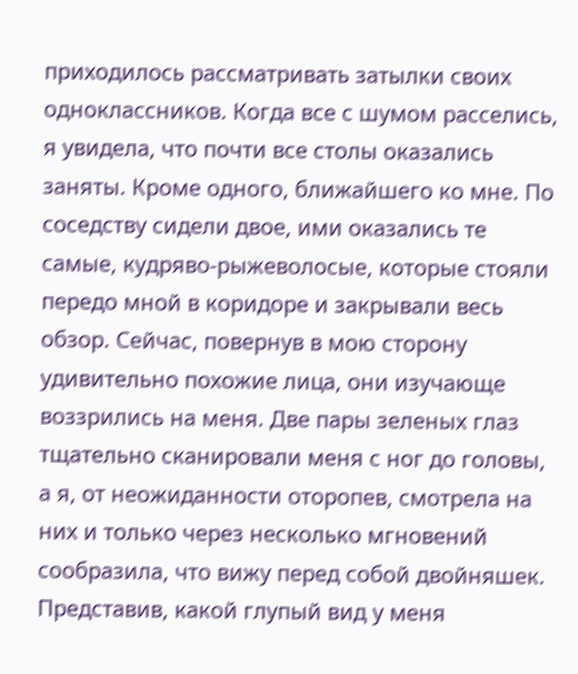приходилось рассматривать затылки своих одноклассников. Когда все с шумом расселись, я увидела, что почти все столы оказались заняты. Кроме одного, ближайшего ко мне. По соседству сидели двое, ими оказались те самые, кудряво-рыжеволосые, которые стояли передо мной в коридоре и закрывали весь обзор. Сейчас, повернув в мою сторону удивительно похожие лица, они изучающе воззрились на меня. Две пары зеленых глаз тщательно сканировали меня с ног до головы, а я, от неожиданности оторопев, смотрела на них и только через несколько мгновений сообразила, что вижу перед собой двойняшек. Представив, какой глупый вид у меня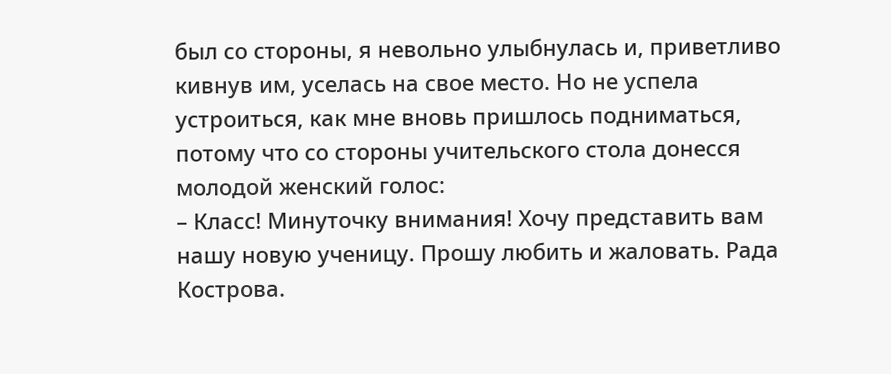был со стороны, я невольно улыбнулась и, приветливо кивнув им, уселась на свое место. Но не успела устроиться, как мне вновь пришлось подниматься, потому что со стороны учительского стола донесся молодой женский голос:
– Класс! Минуточку внимания! Хочу представить вам нашу новую ученицу. Прошу любить и жаловать. Рада Кострова.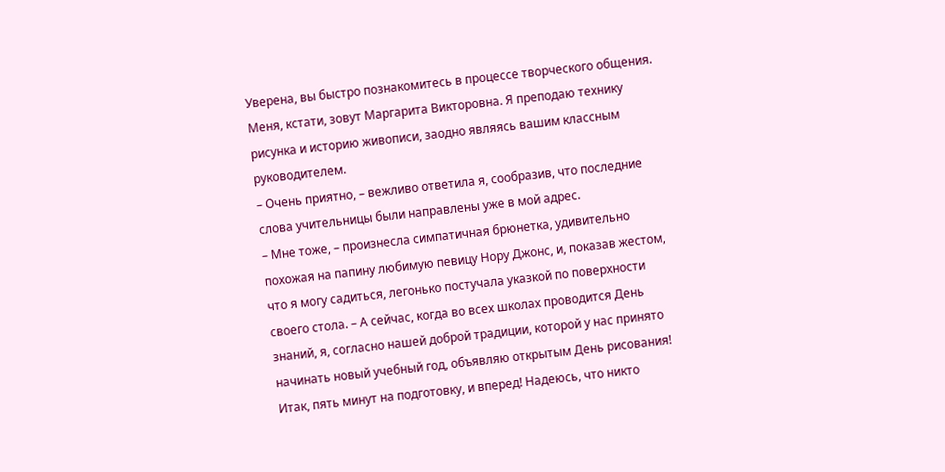Уверена, вы быстро познакомитесь в процессе творческого общения. Меня, кстати, зовут Маргарита Викторовна. Я преподаю технику рисунка и историю живописи, заодно являясь вашим классным руководителем.
– Очень приятно, – вежливо ответила я, сообразив, что последние слова учительницы были направлены уже в мой адрес.
– Мне тоже, – произнесла симпатичная брюнетка, удивительно похожая на папину любимую певицу Нору Джонс, и, показав жестом, что я могу садиться, легонько постучала указкой по поверхности своего стола. – А сейчас, когда во всех школах проводится День знаний, я, согласно нашей доброй традиции, которой у нас принято начинать новый учебный год, объявляю открытым День рисования! Итак, пять минут на подготовку, и вперед! Надеюсь, что никто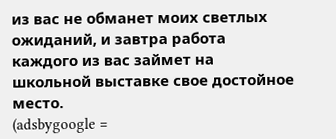из вас не обманет моих светлых ожиданий, и завтра работа каждого из вас займет на школьной выставке свое достойное место.
(adsbygoogle =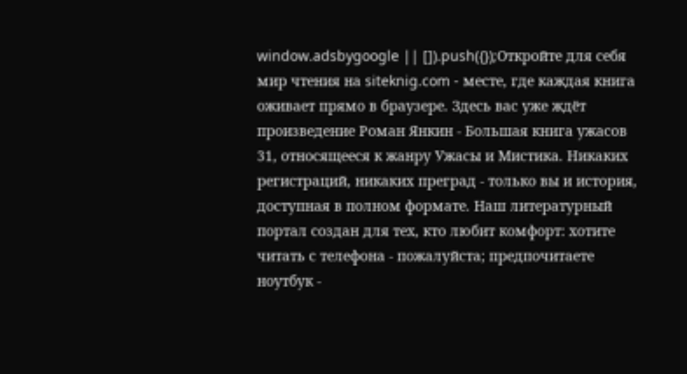window.adsbygoogle || []).push({});Откройте для себя мир чтения на siteknig.com - месте, где каждая книга оживает прямо в браузере. Здесь вас уже ждёт произведение Роман Янкин - Большая книга ужасов 31, относящееся к жанру Ужасы и Мистика. Никаких регистраций, никаких преград - только вы и история, доступная в полном формате. Наш литературный портал создан для тех, кто любит комфорт: хотите читать с телефона - пожалуйста; предпочитаете ноутбук -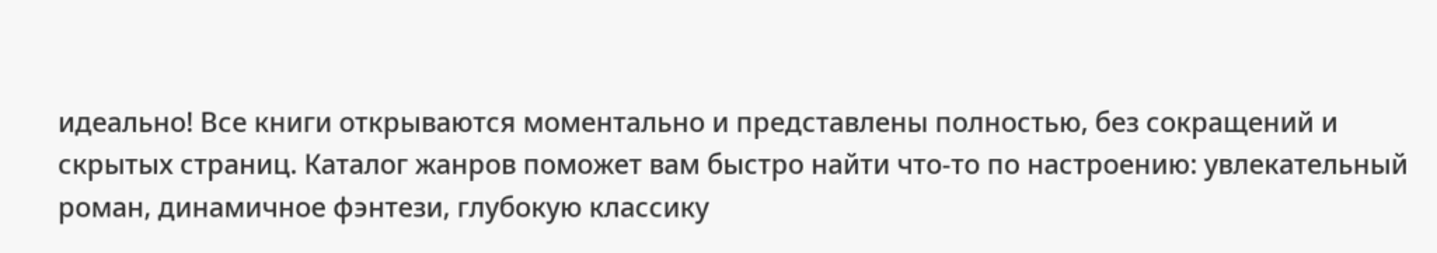идеально! Все книги открываются моментально и представлены полностью, без сокращений и скрытых страниц. Каталог жанров поможет вам быстро найти что-то по настроению: увлекательный роман, динамичное фэнтези, глубокую классику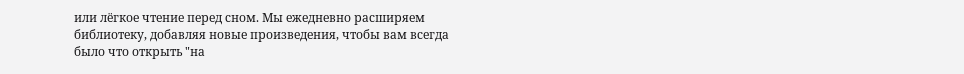или лёгкое чтение перед сном. Мы ежедневно расширяем библиотеку, добавляя новые произведения, чтобы вам всегда было что открыть "на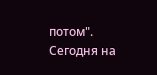потом". Сегодня на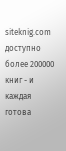siteknig.com доступно более 200000 книг - и каждая готова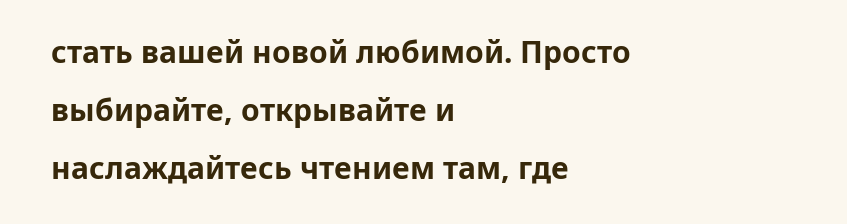стать вашей новой любимой. Просто выбирайте, открывайте и наслаждайтесь чтением там, где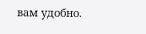вам удобно.